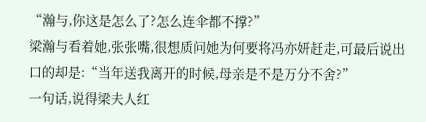“瀚与,你这是怎么了?怎么连伞都不撑?”
梁瀚与看着她,张张嘴,很想质问她为何要将冯亦妍赶走,可最后说出口的却是:“当年送我离开的时候,母亲是不是万分不舍?”
一句话,说得梁夫人红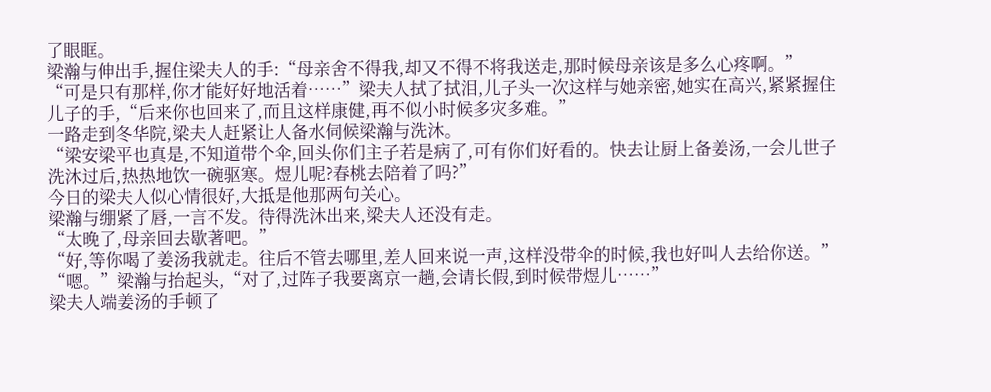了眼眶。
梁瀚与伸出手,握住梁夫人的手:“母亲舍不得我,却又不得不将我送走,那时候母亲该是多么心疼啊。”
“可是只有那样,你才能好好地活着……”梁夫人拭了拭泪,儿子头一次这样与她亲密,她实在高兴,紧紧握住儿子的手,“后来你也回来了,而且这样康健,再不似小时候多灾多难。”
一路走到冬华院,梁夫人赶紧让人备水伺候梁瀚与洗沐。
“梁安梁平也真是,不知道带个伞,回头你们主子若是病了,可有你们好看的。快去让厨上备姜汤,一会儿世子洗沐过后,热热地饮一碗驱寒。煜儿呢?春桃去陪着了吗?”
今日的梁夫人似心情很好,大抵是他那两句关心。
梁瀚与绷紧了唇,一言不发。待得洗沐出来,梁夫人还没有走。
“太晚了,母亲回去歇著吧。”
“好,等你喝了姜汤我就走。往后不管去哪里,差人回来说一声,这样没带伞的时候,我也好叫人去给你送。”
“嗯。”梁瀚与抬起头,“对了,过阵子我要离京一趟,会请长假,到时候带煜儿……”
梁夫人端姜汤的手顿了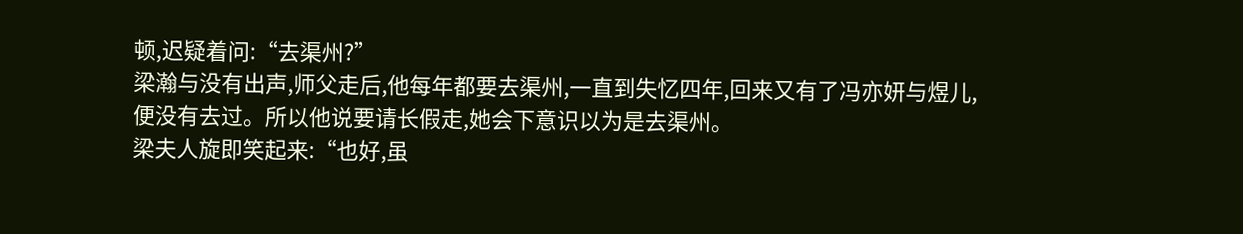顿,迟疑着问:“去渠州?”
梁瀚与没有出声,师父走后,他每年都要去渠州,一直到失忆四年,回来又有了冯亦妍与煜儿,便没有去过。所以他说要请长假走,她会下意识以为是去渠州。
梁夫人旋即笑起来:“也好,虽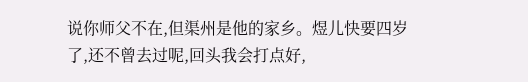说你师父不在,但渠州是他的家乡。煜儿快要四岁了,还不曾去过呢,回头我会打点好,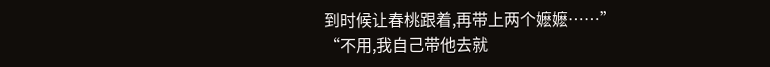到时候让春桃跟着,再带上两个嬷嬷……”
“不用,我自己带他去就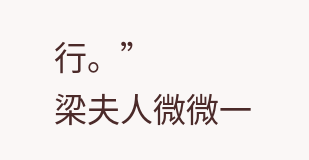行。”
梁夫人微微一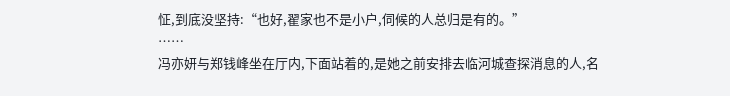怔,到底没坚持:“也好,翟家也不是小户,伺候的人总归是有的。”
……
冯亦妍与郑钱峰坐在厅内,下面站着的,是她之前安排去临河城查探消息的人,名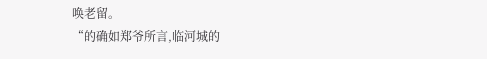唤老留。
“的确如郑爷所言,临河城的